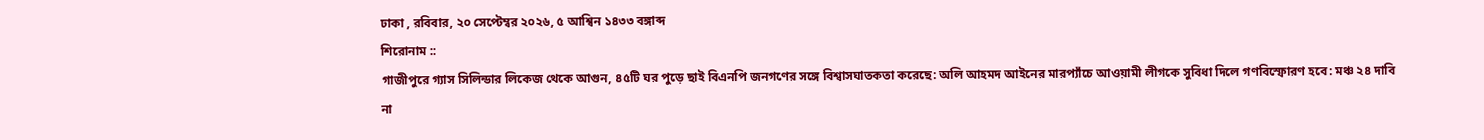ঢাকা , রবিবার, ২০ সেপ্টেম্বর ২০২৬, ৫ আশ্বিন ১৪৩৩ বঙ্গাব্দ
শিরোনাম ::
গাজীপুরে গ্যাস সিলিন্ডার লিকেজ থেকে আগুন, ৪৫টি ঘর পুড়ে ছাই বিএনপি জনগণের সঙ্গে বিশ্বাসঘাতকতা করেছে: অলি আহমদ আইনের মারপ্যাঁচে আওয়ামী লীগকে সুবিধা দিলে গণবিস্ফোরণ হবে: মঞ্চ ২৪ দাবি না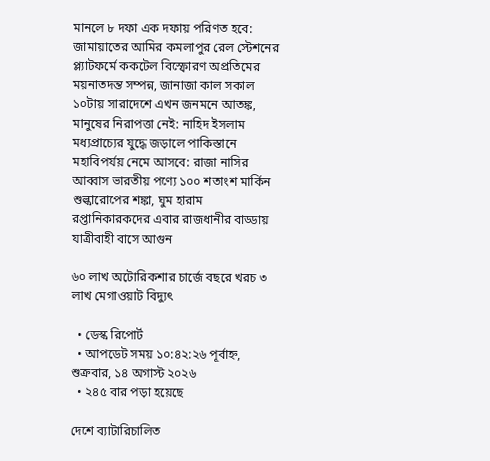মানলে ৮ দফা এক দফায় পরিণত হবে: জামায়াতের আমির কমলাপুর রেল স্টেশনের প্ল্যাটফর্মে ককটেল বিস্ফোরণ অপ্রতিমের ময়নাতদন্ত সম্পন্ন, জানাজা কাল সকাল ১০টায় সারাদেশে এখন জনমনে আতঙ্ক, মানুষের নিরাপত্তা নেই: নাহিদ ইসলাম মধ্যপ্রাচ্যের যুদ্ধে জড়ালে পাকিস্তানে মহাবিপর্যয় নেমে আসবে: রাজা নাসির আব্বাস ভারতীয় পণ্যে ১০০ শতাংশ মার্কিন শুল্কারোপের শঙ্কা, ঘুম হারাম রপ্তানিকারকদের এবার রাজধানীর বাড্ডায় যাত্রীবাহী বাসে আগুন

৬০ লাখ অটোরিকশার চার্জে বছরে খরচ ৩ লাখ মেগাওয়াট বিদ্যুৎ

  • ডেস্ক রিপোর্ট
  • আপডেট সময় ১০:৪২:২৬ পূর্বাহ্ন, শুক্রবার, ১৪ অগাস্ট ২০২৬
  • ২৪৫ বার পড়া হয়েছে

দেশে ব্যাটারিচালিত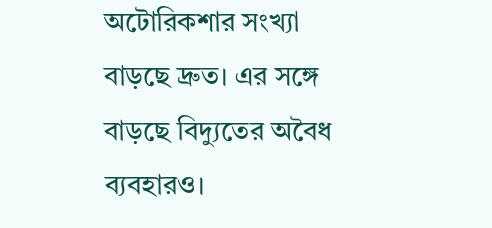অটোরিকশার সংখ্যা বাড়ছে দ্রুত। এর সঙ্গে বাড়ছে বিদ্যুতের অবৈধ ব্যবহারও।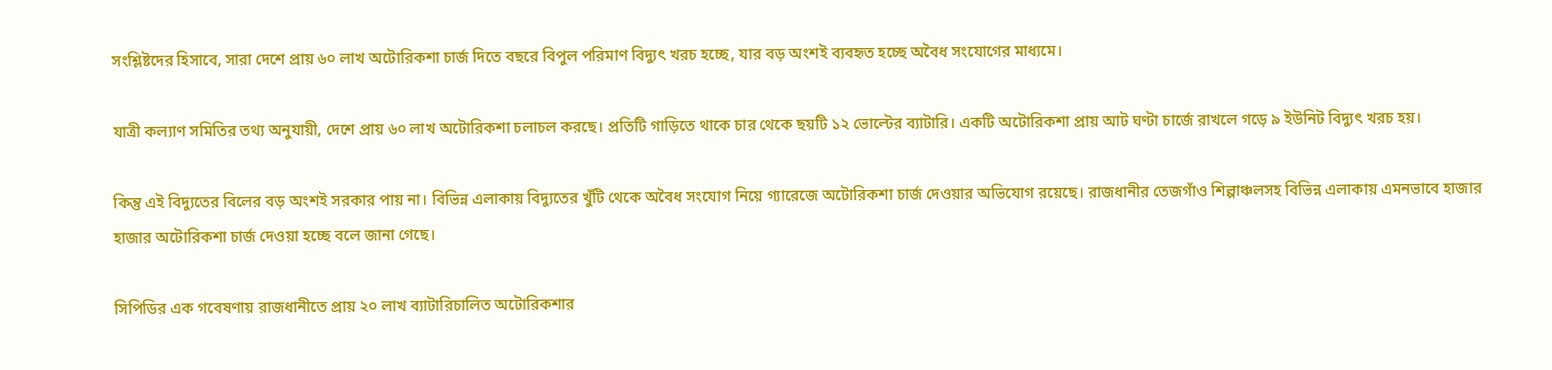সংশ্লিষ্টদের হিসাবে, সারা দেশে প্রায় ৬০ লাখ অটোরিকশা চার্জ দিতে বছরে বিপুল পরিমাণ বিদ্যুৎ খরচ হচ্ছে, যার বড় অংশই ব্যবহৃত হচ্ছে অবৈধ সংযোগের মাধ্যমে।

যাত্রী কল্যাণ সমিতির তথ্য অনুযায়ী, দেশে প্রায় ৬০ লাখ অটোরিকশা চলাচল করছে। প্রতিটি গাড়িতে থাকে চার থেকে ছয়টি ১২ ভোল্টের ব্যাটারি। একটি অটোরিকশা প্রায় আট ঘণ্টা চার্জে রাখলে গড়ে ৯ ইউনিট বিদ্যুৎ খরচ হয়।

কিন্তু এই বিদ্যুতের বিলের বড় অংশই সরকার পায় না। বিভিন্ন এলাকায় বিদ্যুতের খুঁটি থেকে অবৈধ সংযোগ নিয়ে গ্যারেজে অটোরিকশা চার্জ দেওয়ার অভিযোগ রয়েছে। রাজধানীর তেজগাঁও শিল্পাঞ্চলসহ বিভিন্ন এলাকায় এমনভাবে হাজার হাজার অটোরিকশা চার্জ দেওয়া হচ্ছে বলে জানা গেছে।

সিপিডির এক গবেষণায় রাজধানীতে প্রায় ২০ লাখ ব্যাটারিচালিত অটোরিকশার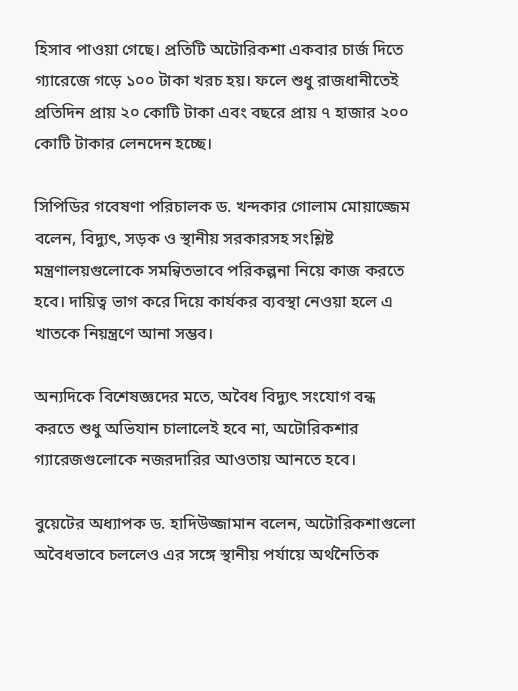হিসাব পাওয়া গেছে। প্রতিটি অটোরিকশা একবার চার্জ দিতে গ্যারেজে গড়ে ১০০ টাকা খরচ হয়। ফলে শুধু রাজধানীতেই প্রতিদিন প্রায় ২০ কোটি টাকা এবং বছরে প্রায় ৭ হাজার ২০০ কোটি টাকার লেনদেন হচ্ছে।

সিপিডির গবেষণা পরিচালক ড. খন্দকার গোলাম মোয়াজ্জেম বলেন, বিদ্যুৎ, সড়ক ও স্থানীয় সরকারসহ সংশ্লিষ্ট মন্ত্রণালয়গুলোকে সমন্বিতভাবে পরিকল্পনা নিয়ে কাজ করতে হবে। দায়িত্ব ভাগ করে দিয়ে কার্যকর ব্যবস্থা নেওয়া হলে এ খাতকে নিয়ন্ত্রণে আনা সম্ভব।

অন্যদিকে বিশেষজ্ঞদের মতে, অবৈধ বিদ্যুৎ সংযোগ বন্ধ করতে শুধু অভিযান চালালেই হবে না, অটোরিকশার গ্যারেজগুলোকে নজরদারির আওতায় আনতে হবে।

বুয়েটের অধ্যাপক ড. হাদিউজ্জামান বলেন, অটোরিকশাগুলো অবৈধভাবে চললেও এর সঙ্গে স্থানীয় পর্যায়ে অর্থনৈতিক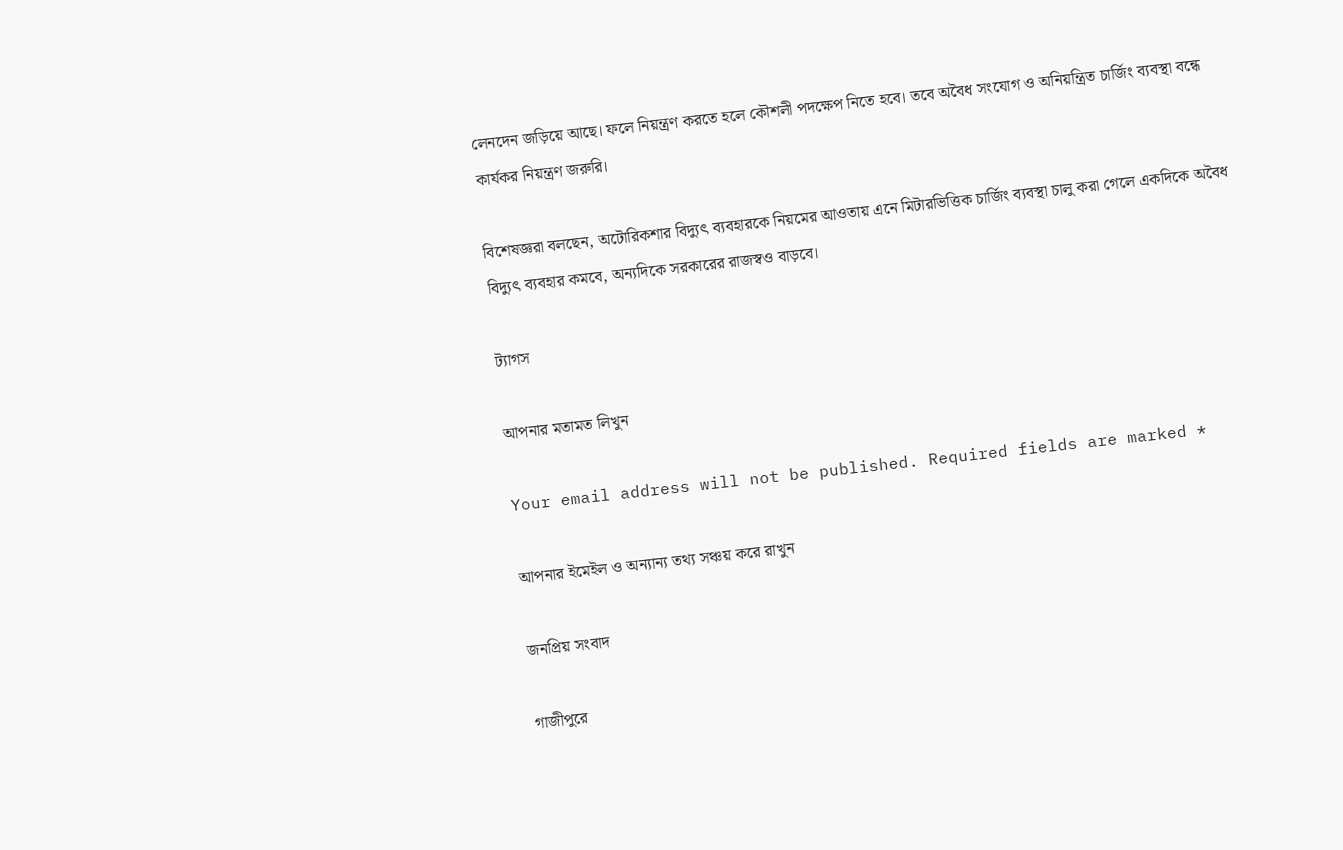লেনদেন জড়িয়ে আছে। ফলে নিয়ন্ত্রণ করতে হলে কৌশলী পদক্ষেপ নিতে হবে। তবে অবৈধ সংযোগ ও অনিয়ন্ত্রিত চার্জিং ব্যবস্থা বন্ধে কার্যকর নিয়ন্ত্রণ জরুরি।

বিশেষজ্ঞরা বলছেন, অটোরিকশার বিদ্যুৎ ব্যবহারকে নিয়মের আওতায় এনে মিটারভিত্তিক চার্জিং ব্যবস্থা চালু করা গেলে একদিকে অবৈধ বিদ্যুৎ ব্যবহার কমবে, অন্যদিকে সরকারের রাজস্বও বাড়বে।

ট্যাগস

আপনার মতামত লিখুন

Your email address will not be published. Required fields are marked *

আপনার ইমেইল ও অন্যান্য তথ্য সঞ্চয় করে রাখুন

জনপ্রিয় সংবাদ

গাজীপুরে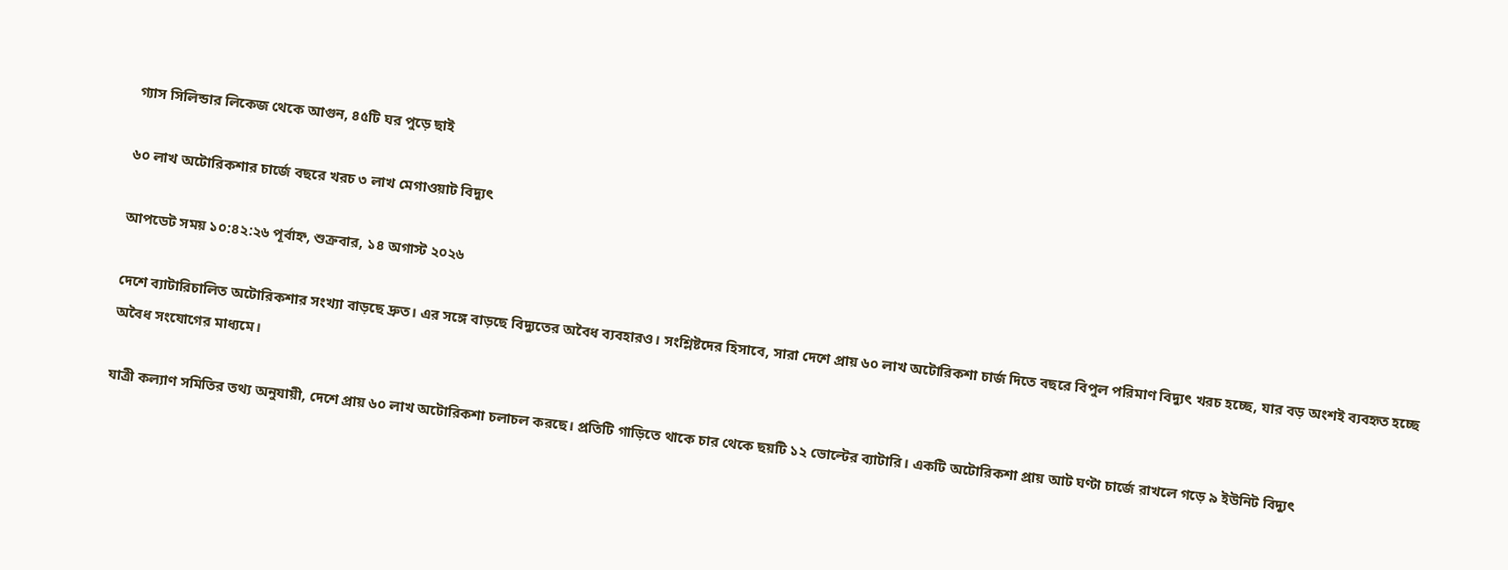গ্যাস সিলিন্ডার লিকেজ থেকে আগুন, ৪৫টি ঘর পুড়ে ছাই

৬০ লাখ অটোরিকশার চার্জে বছরে খরচ ৩ লাখ মেগাওয়াট বিদ্যুৎ

আপডেট সময় ১০:৪২:২৬ পূর্বাহ্ন, শুক্রবার, ১৪ অগাস্ট ২০২৬

দেশে ব্যাটারিচালিত অটোরিকশার সংখ্যা বাড়ছে দ্রুত। এর সঙ্গে বাড়ছে বিদ্যুতের অবৈধ ব্যবহারও। সংশ্লিষ্টদের হিসাবে, সারা দেশে প্রায় ৬০ লাখ অটোরিকশা চার্জ দিতে বছরে বিপুল পরিমাণ বিদ্যুৎ খরচ হচ্ছে, যার বড় অংশই ব্যবহৃত হচ্ছে অবৈধ সংযোগের মাধ্যমে।

যাত্রী কল্যাণ সমিতির তথ্য অনুযায়ী, দেশে প্রায় ৬০ লাখ অটোরিকশা চলাচল করছে। প্রতিটি গাড়িতে থাকে চার থেকে ছয়টি ১২ ভোল্টের ব্যাটারি। একটি অটোরিকশা প্রায় আট ঘণ্টা চার্জে রাখলে গড়ে ৯ ইউনিট বিদ্যুৎ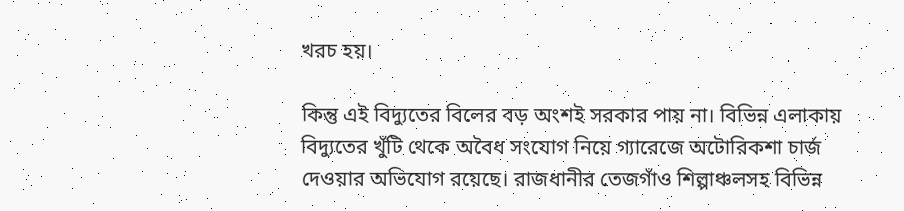খরচ হয়।

কিন্তু এই বিদ্যুতের বিলের বড় অংশই সরকার পায় না। বিভিন্ন এলাকায় বিদ্যুতের খুঁটি থেকে অবৈধ সংযোগ নিয়ে গ্যারেজে অটোরিকশা চার্জ দেওয়ার অভিযোগ রয়েছে। রাজধানীর তেজগাঁও শিল্পাঞ্চলসহ বিভিন্ন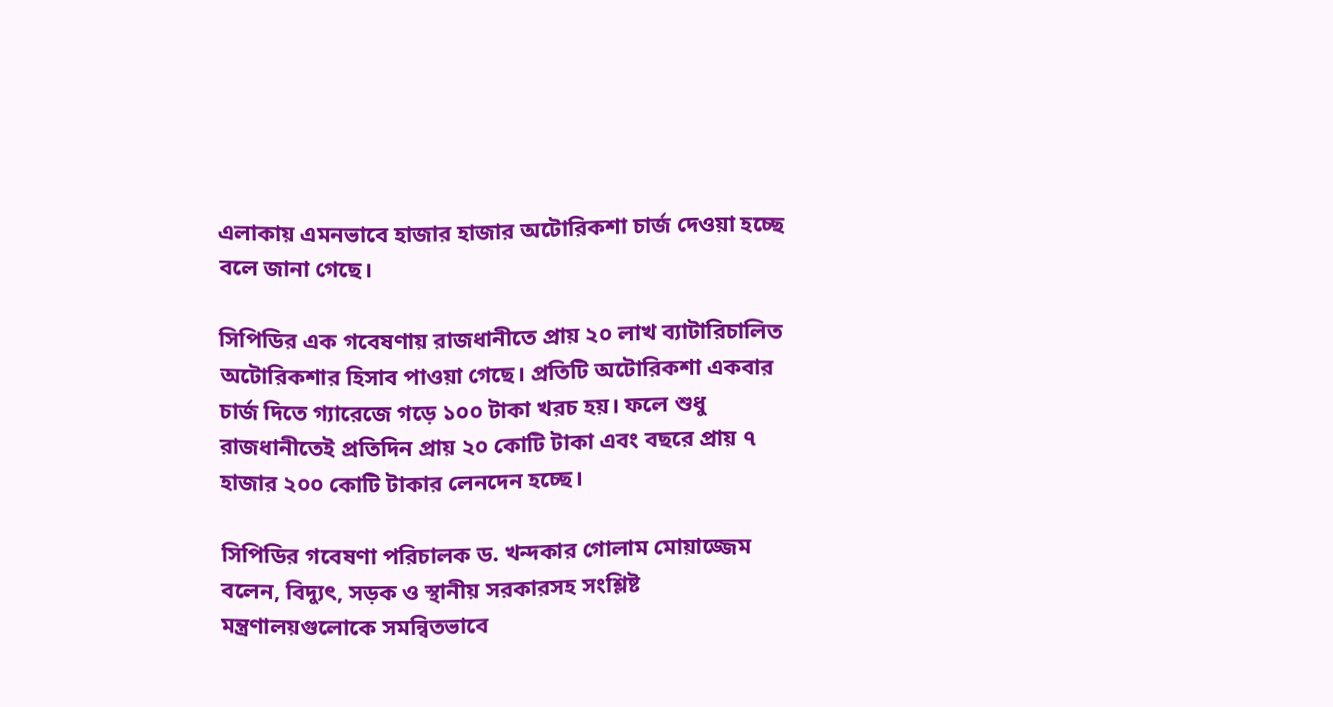এলাকায় এমনভাবে হাজার হাজার অটোরিকশা চার্জ দেওয়া হচ্ছে বলে জানা গেছে।

সিপিডির এক গবেষণায় রাজধানীতে প্রায় ২০ লাখ ব্যাটারিচালিত অটোরিকশার হিসাব পাওয়া গেছে। প্রতিটি অটোরিকশা একবার চার্জ দিতে গ্যারেজে গড়ে ১০০ টাকা খরচ হয়। ফলে শুধু রাজধানীতেই প্রতিদিন প্রায় ২০ কোটি টাকা এবং বছরে প্রায় ৭ হাজার ২০০ কোটি টাকার লেনদেন হচ্ছে।

সিপিডির গবেষণা পরিচালক ড. খন্দকার গোলাম মোয়াজ্জেম বলেন, বিদ্যুৎ, সড়ক ও স্থানীয় সরকারসহ সংশ্লিষ্ট মন্ত্রণালয়গুলোকে সমন্বিতভাবে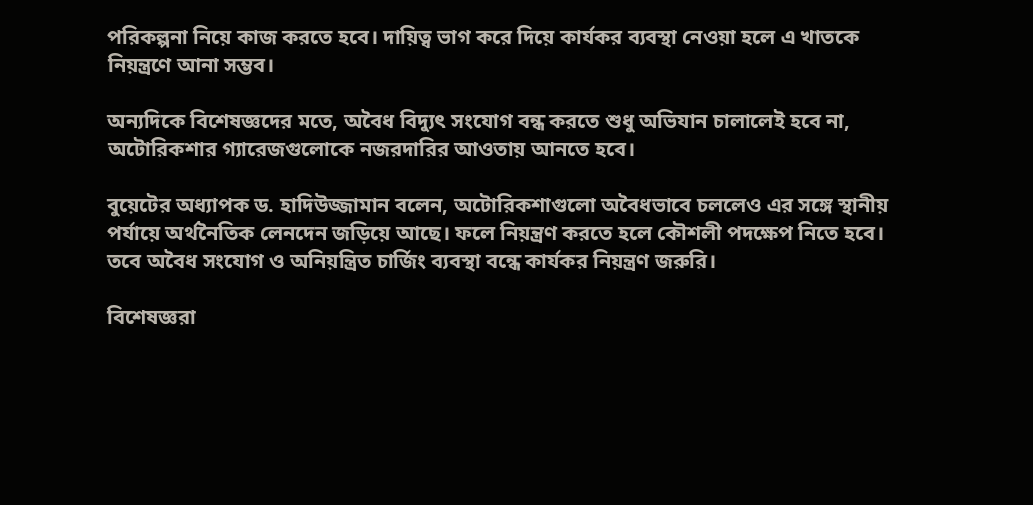পরিকল্পনা নিয়ে কাজ করতে হবে। দায়িত্ব ভাগ করে দিয়ে কার্যকর ব্যবস্থা নেওয়া হলে এ খাতকে নিয়ন্ত্রণে আনা সম্ভব।

অন্যদিকে বিশেষজ্ঞদের মতে, অবৈধ বিদ্যুৎ সংযোগ বন্ধ করতে শুধু অভিযান চালালেই হবে না, অটোরিকশার গ্যারেজগুলোকে নজরদারির আওতায় আনতে হবে।

বুয়েটের অধ্যাপক ড. হাদিউজ্জামান বলেন, অটোরিকশাগুলো অবৈধভাবে চললেও এর সঙ্গে স্থানীয় পর্যায়ে অর্থনৈতিক লেনদেন জড়িয়ে আছে। ফলে নিয়ন্ত্রণ করতে হলে কৌশলী পদক্ষেপ নিতে হবে। তবে অবৈধ সংযোগ ও অনিয়ন্ত্রিত চার্জিং ব্যবস্থা বন্ধে কার্যকর নিয়ন্ত্রণ জরুরি।

বিশেষজ্ঞরা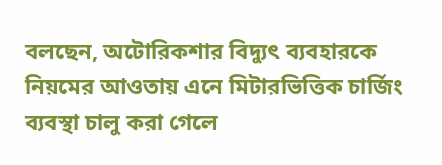বলছেন, অটোরিকশার বিদ্যুৎ ব্যবহারকে নিয়মের আওতায় এনে মিটারভিত্তিক চার্জিং ব্যবস্থা চালু করা গেলে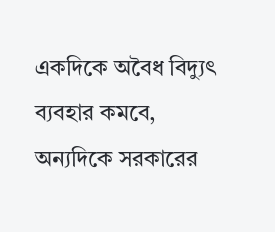একদিকে অবৈধ বিদ্যুৎ ব্যবহার কমবে, অন্যদিকে সরকারের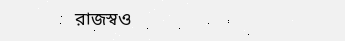রাজস্বও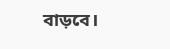বাড়বে।